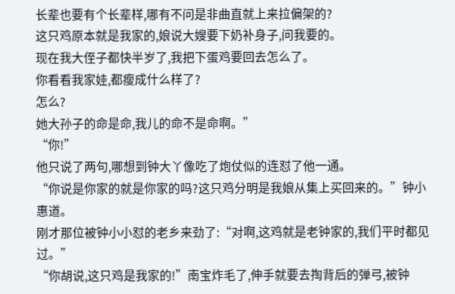长辈也要有个长辈样,哪有不问是非曲直就上来拉偏架的?
这只鸡原本就是我家的,娘说大嫂要下奶补身子,问我要的。
现在我大侄子都快半岁了,我把下蛋鸡要回去怎么了。
你看看我家娃,都瘦成什么样了?
怎么?
她大孙子的命是命,我儿的命不是命啊。”
“你!”
他只说了两句,哪想到钟大丫像吃了炮仗似的连怼了他一通。
“你说是你家的就是你家的吗?这只鸡分明是我娘从集上买回来的。”钟小惠道。
刚才那位被钟小小怼的老乡来劲了:“对啊,这鸡就是老钟家的,我们平时都见过。”
“你胡说,这只鸡是我家的!”南宝炸毛了,伸手就要去掏背后的弹弓,被钟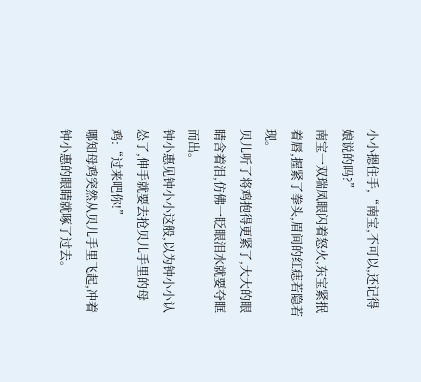小小摁住手,“南宝,不可以,还记得娘说的吗?”
南宝一双瑞凤眼闪着怒火,东宝紧抿着唇,握紧了拳头,眉间的红痣若隐若现。
贝儿听了将鸡抱得更紧了,大大的眼睛含着泪,仿佛一眨眼泪水就要夺眶而出。
钟小惠见钟小小这般,以为钟小小认怂了,伸手就要去抢贝儿手里的母鸡:“过来吧你!”
哪知母鸡突然从贝儿手里飞起,冲着钟小惠的眼睛就啄了过去。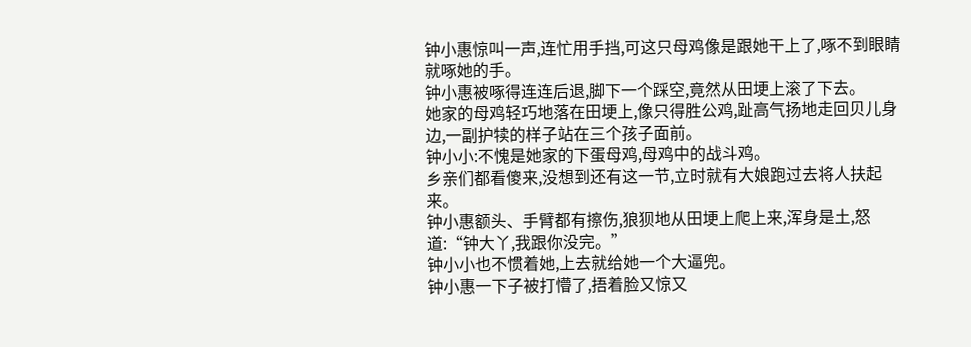钟小惠惊叫一声,连忙用手挡,可这只母鸡像是跟她干上了,啄不到眼睛就啄她的手。
钟小惠被啄得连连后退,脚下一个踩空,竟然从田埂上滚了下去。
她家的母鸡轻巧地落在田埂上,像只得胜公鸡,趾高气扬地走回贝儿身边,一副护犊的样子站在三个孩子面前。
钟小小:不愧是她家的下蛋母鸡,母鸡中的战斗鸡。
乡亲们都看傻来,没想到还有这一节,立时就有大娘跑过去将人扶起来。
钟小惠额头、手臂都有擦伤,狼狈地从田埂上爬上来,浑身是土,怒道:“钟大丫,我跟你没完。”
钟小小也不惯着她,上去就给她一个大逼兜。
钟小惠一下子被打懵了,捂着脸又惊又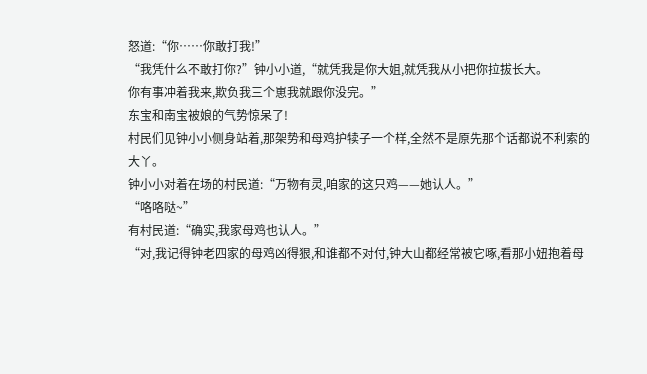怒道:“你……你敢打我!”
“我凭什么不敢打你?”钟小小道,“就凭我是你大姐,就凭我从小把你拉拔长大。
你有事冲着我来,欺负我三个崽我就跟你没完。”
东宝和南宝被娘的气势惊呆了!
村民们见钟小小侧身站着,那架势和母鸡护犊子一个样,全然不是原先那个话都说不利索的大丫。
钟小小对着在场的村民道:“万物有灵,咱家的这只鸡——她认人。”
“咯咯哒~”
有村民道:“确实,我家母鸡也认人。”
“对,我记得钟老四家的母鸡凶得狠,和谁都不对付,钟大山都经常被它啄,看那小妞抱着母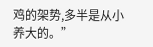鸡的架势,多半是从小养大的。”